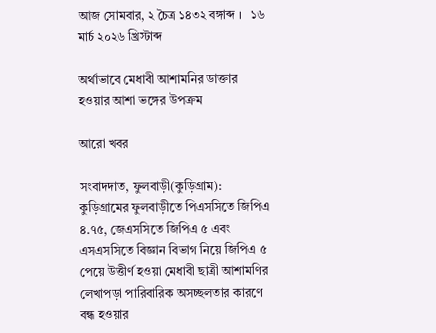আজ সোমবার, ২ চৈত্র ১৪৩২ বঙ্গাব্দ ।   ১৬ মার্চ ২০২৬ খ্রিস্টাব্দ

অর্থাভাবে মেধাবী আশামনির ডাক্তার হওয়ার আশা ভঙ্গের উপক্রম

আরো খবর

সংবাদদাত, ফুলবাড়ী(কুড়িগ্রাম): কুড়িগ্রামের ফুলবাড়ীতে পিএসসিতে জিপিএ ৪.৭৫, জেএসসিতে জিপিএ ৫ এবং এসএসসিতে বিজ্ঞান বিভাগ নিয়ে জিপিএ ৫ পেয়ে উত্তীর্ণ হওয়া মেধাবী ছাত্রী আশামণির লেখাপড়া পারিবারিক অসচ্ছলতার কারণে বন্ধ হওয়ার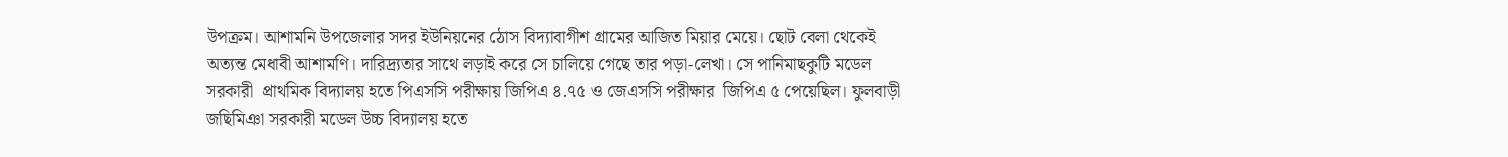উপক্রম। আশামনি উপজেলার সদর ইউনিয়নের ঠোস বিদ্যাবাগীশ গ্রামের আজিত মিয়ার মেয়ে। ছোট বেলা থেকেই অত্যন্ত মেধাবী আশামণি। দারিদ্র্যতার সাথে লড়াই করে সে চালিয়ে গেছে তার পড়া-লেখা। সে পানিমাছকুটি মডেল সরকারী  প্রাথমিক বিদ্যালয় হতে পিএসসি পরীক্ষায় জিপিএ ৪.৭৫ ও জেএসসি পরীক্ষার  জিপিএ ৫ পেয়েছিল। ফুলবাড়ী জছিমিঞা সরকারী মডেল উচ্চ বিদ্যালয় হতে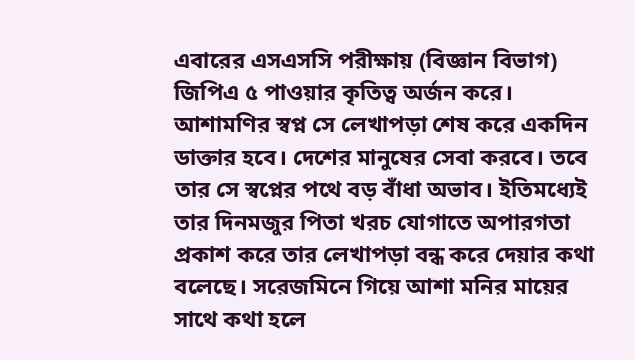এবারের এসএসসি পরীক্ষায় (বিজ্ঞান বিভাগ) জিপিএ ৫ পাওয়ার কৃতিত্ব অর্জন করে। আশামণির স্বপ্ন সে লেখাপড়া শেষ করে একদিন ডাক্তার হবে। দেশের মানুষের সেবা করবে। তবে তার সে স্বপ্নের পথে বড় বাঁধা অভাব। ইতিমধ্যেই তার দিনমজুর পিতা খরচ যোগাতে অপারগতা প্রকাশ করে তার লেখাপড়া বন্ধ করে দেয়ার কথা বলেছে। সরেজমিনে গিয়ে আশা মনির মায়ের সাথে কথা হলে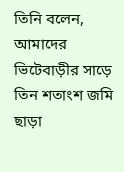তিনি বলেন, আমাদের ভিটেবাড়ীর সাড়ে তিন শতাংশ জমি ছাড়া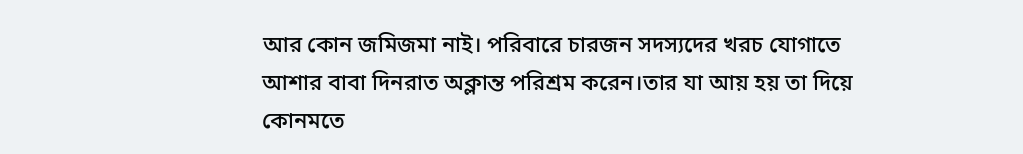আর কোন জমিজমা নাই। পরিবারে চারজন সদস্যদের খরচ যোগাতে আশার বাবা দিনরাত অক্লান্ত পরিশ্রম করেন।তার যা আয় হয় তা দিয়ে কোনমতে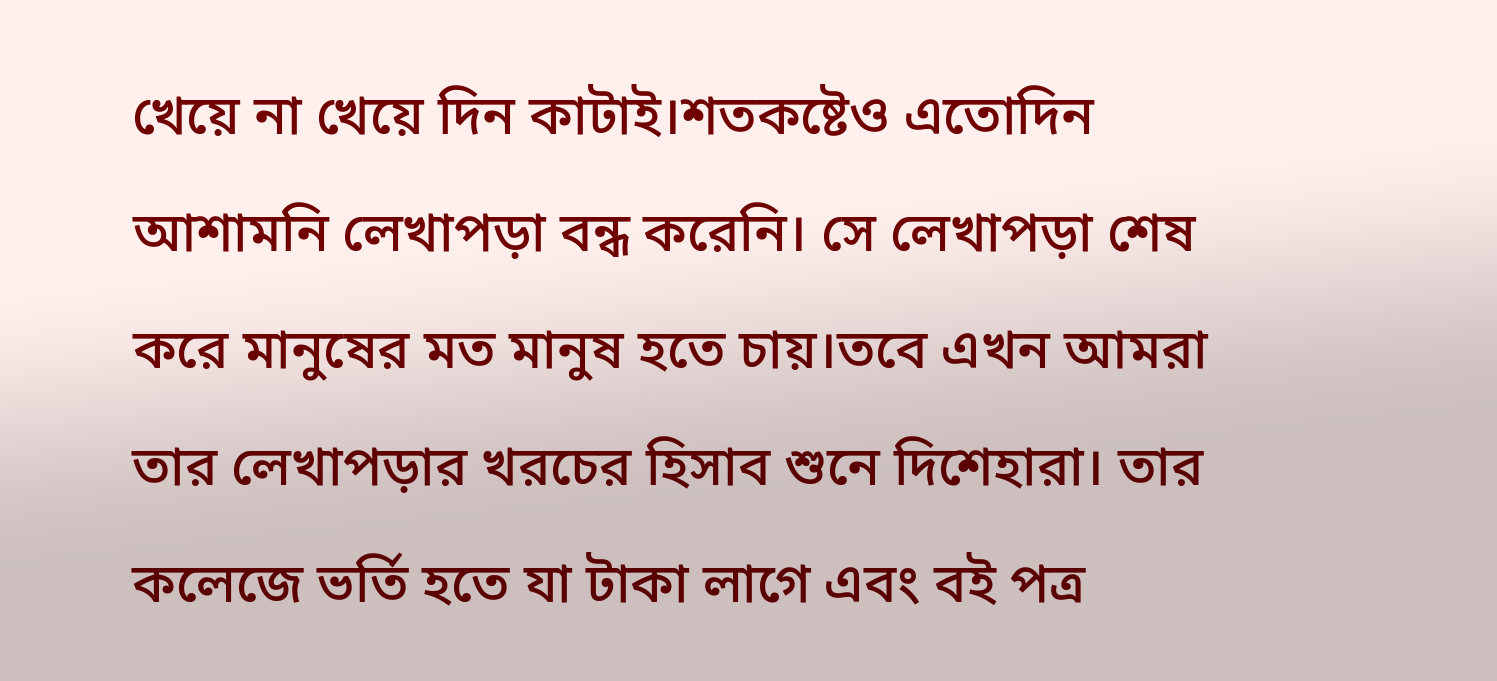খেয়ে না খেয়ে দিন কাটাই।শতকষ্টেও এতোদিন আশামনি লেখাপড়া বন্ধ করেনি। সে লেখাপড়া শেষ করে মানুষের মত মানুষ হতে চায়।তবে এখন আমরা তার লেখাপড়ার খরচের হিসাব শুনে দিশেহারা। তার কলেজে ভর্তি হতে যা টাকা লাগে এবং বই পত্র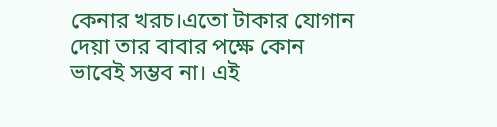কেনার খরচ।এতো টাকার যোগান দেয়া তার বাবার পক্ষে কোন ভাবেই সম্ভব না। এই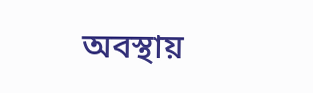অবস্থায়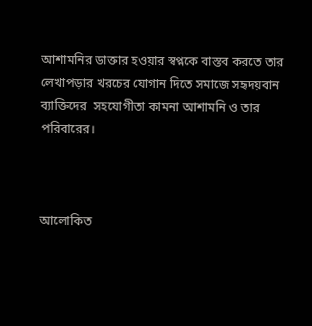আশামনির ডাক্তার হওয়ার স্বপ্নকে বাস্তব করতে তার লেখাপড়ার খরচের যোগান দিতে সমাজে সহৃদয়বান ব্যাক্তিদের  সহযোগীতা কামনা আশামনি ও তার পরিবারের।



আলোকিত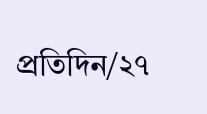প্রতিদিন/২৭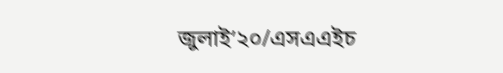জুলাই’২০/এসএএইচ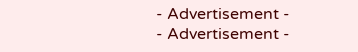- Advertisement -
- Advertisement -